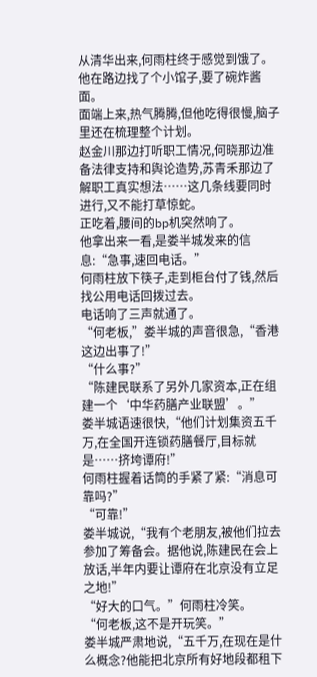从清华出来,何雨柱终于感觉到饿了。
他在路边找了个小馆子,要了碗炸酱面。
面端上来,热气腾腾,但他吃得很慢,脑子里还在梳理整个计划。
赵金川那边打听职工情况,何晓那边准备法律支持和舆论造势,苏青禾那边了解职工真实想法……这几条线要同时进行,又不能打草惊蛇。
正吃着,腰间的bp机突然响了。
他拿出来一看,是娄半城发来的信息:“急事,速回电话。”
何雨柱放下筷子,走到柜台付了钱,然后找公用电话回拨过去。
电话响了三声就通了。
“何老板,”娄半城的声音很急,“香港这边出事了!”
“什么事?”
“陈建民联系了另外几家资本,正在组建一个‘中华药膳产业联盟’。”
娄半城语速很快,“他们计划集资五千万,在全国开连锁药膳餐厅,目标就是……挤垮谭府!”
何雨柱握着话筒的手紧了紧:“消息可靠吗?”
“可靠!”
娄半城说,“我有个老朋友,被他们拉去参加了筹备会。据他说,陈建民在会上放话,半年内要让谭府在北京没有立足之地!”
“好大的口气。”何雨柱冷笑。
“何老板,这不是开玩笑。”
娄半城严肃地说,“五千万,在现在是什么概念?他能把北京所有好地段都租下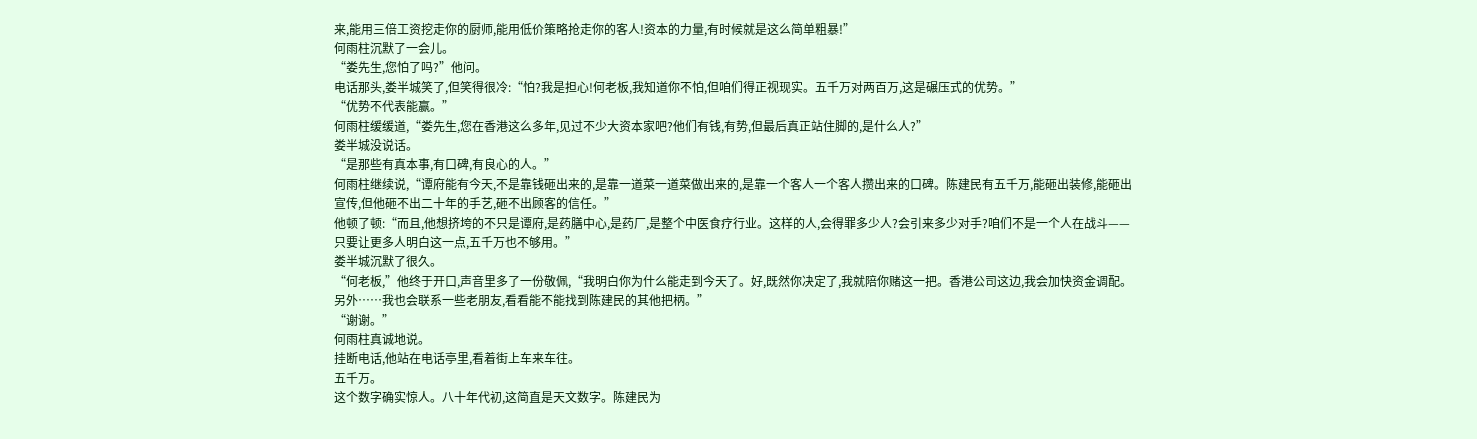来,能用三倍工资挖走你的厨师,能用低价策略抢走你的客人!资本的力量,有时候就是这么简单粗暴!”
何雨柱沉默了一会儿。
“娄先生,您怕了吗?”他问。
电话那头,娄半城笑了,但笑得很冷:“怕?我是担心!何老板,我知道你不怕,但咱们得正视现实。五千万对两百万,这是碾压式的优势。”
“优势不代表能赢。”
何雨柱缓缓道,“娄先生,您在香港这么多年,见过不少大资本家吧?他们有钱,有势,但最后真正站住脚的,是什么人?”
娄半城没说话。
“是那些有真本事,有口碑,有良心的人。”
何雨柱继续说,“谭府能有今天,不是靠钱砸出来的,是靠一道菜一道菜做出来的,是靠一个客人一个客人攒出来的口碑。陈建民有五千万,能砸出装修,能砸出宣传,但他砸不出二十年的手艺,砸不出顾客的信任。”
他顿了顿:“而且,他想挤垮的不只是谭府,是药膳中心,是药厂,是整个中医食疗行业。这样的人,会得罪多少人?会引来多少对手?咱们不是一个人在战斗——只要让更多人明白这一点,五千万也不够用。”
娄半城沉默了很久。
“何老板,”他终于开口,声音里多了一份敬佩,“我明白你为什么能走到今天了。好,既然你决定了,我就陪你赌这一把。香港公司这边,我会加快资金调配。另外……我也会联系一些老朋友,看看能不能找到陈建民的其他把柄。”
“谢谢。”
何雨柱真诚地说。
挂断电话,他站在电话亭里,看着街上车来车往。
五千万。
这个数字确实惊人。八十年代初,这简直是天文数字。陈建民为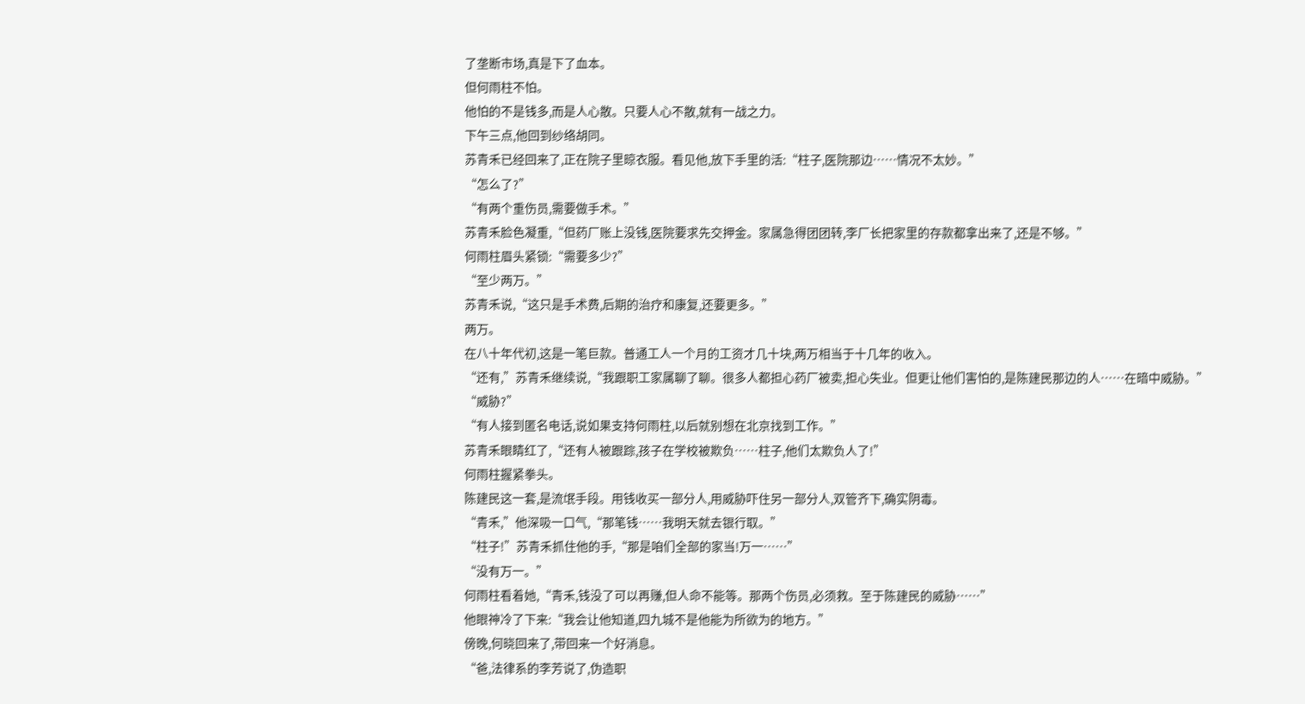了垄断市场,真是下了血本。
但何雨柱不怕。
他怕的不是钱多,而是人心散。只要人心不散,就有一战之力。
下午三点,他回到纱络胡同。
苏青禾已经回来了,正在院子里晾衣服。看见他,放下手里的活:“柱子,医院那边……情况不太妙。”
“怎么了?”
“有两个重伤员,需要做手术。”
苏青禾脸色凝重,“但药厂账上没钱,医院要求先交押金。家属急得团团转,李厂长把家里的存款都拿出来了,还是不够。”
何雨柱眉头紧锁:“需要多少?”
“至少两万。”
苏青禾说,“这只是手术费,后期的治疗和康复,还要更多。”
两万。
在八十年代初,这是一笔巨款。普通工人一个月的工资才几十块,两万相当于十几年的收入。
“还有,”苏青禾继续说,“我跟职工家属聊了聊。很多人都担心药厂被卖,担心失业。但更让他们害怕的,是陈建民那边的人……在暗中威胁。”
“威胁?”
“有人接到匿名电话,说如果支持何雨柱,以后就别想在北京找到工作。”
苏青禾眼睛红了,“还有人被跟踪,孩子在学校被欺负……柱子,他们太欺负人了!”
何雨柱握紧拳头。
陈建民这一套,是流氓手段。用钱收买一部分人,用威胁吓住另一部分人,双管齐下,确实阴毒。
“青禾,”他深吸一口气,“那笔钱……我明天就去银行取。”
“柱子!”苏青禾抓住他的手,“那是咱们全部的家当!万一……”
“没有万一。”
何雨柱看着她,“青禾,钱没了可以再赚,但人命不能等。那两个伤员,必须救。至于陈建民的威胁……”
他眼神冷了下来:“我会让他知道,四九城不是他能为所欲为的地方。”
傍晚,何晓回来了,带回来一个好消息。
“爸,法律系的李芳说了,伪造职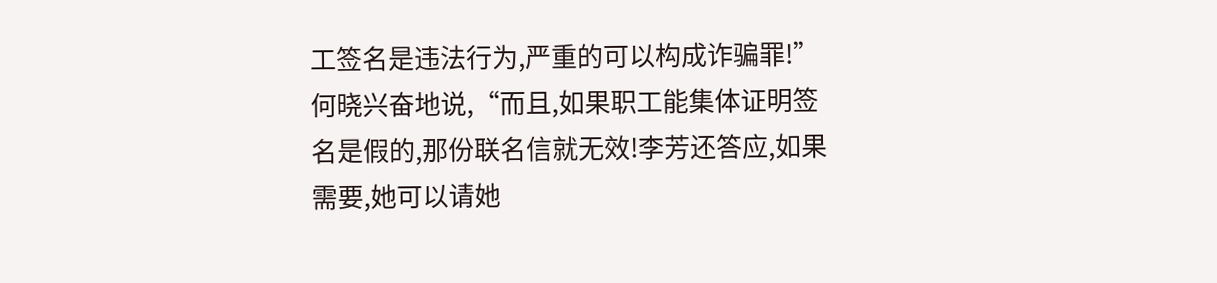工签名是违法行为,严重的可以构成诈骗罪!”
何晓兴奋地说,“而且,如果职工能集体证明签名是假的,那份联名信就无效!李芳还答应,如果需要,她可以请她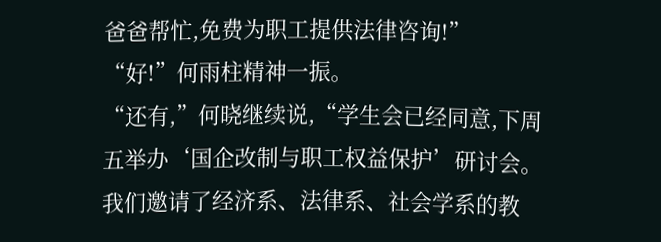爸爸帮忙,免费为职工提供法律咨询!”
“好!”何雨柱精神一振。
“还有,”何晓继续说,“学生会已经同意,下周五举办‘国企改制与职工权益保护’研讨会。我们邀请了经济系、法律系、社会学系的教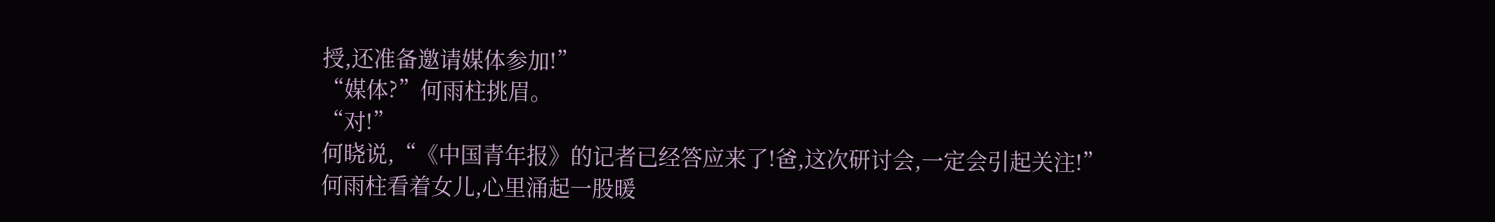授,还准备邀请媒体参加!”
“媒体?”何雨柱挑眉。
“对!”
何晓说,“《中国青年报》的记者已经答应来了!爸,这次研讨会,一定会引起关注!”
何雨柱看着女儿,心里涌起一股暖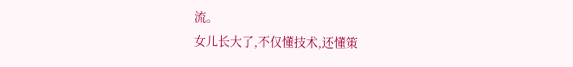流。
女儿长大了,不仅懂技术,还懂策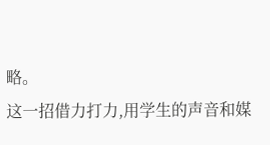略。
这一招借力打力,用学生的声音和媒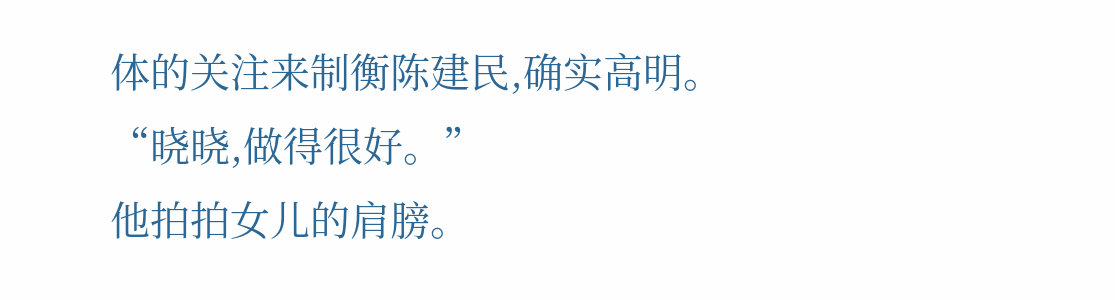体的关注来制衡陈建民,确实高明。
“晓晓,做得很好。”
他拍拍女儿的肩膀。